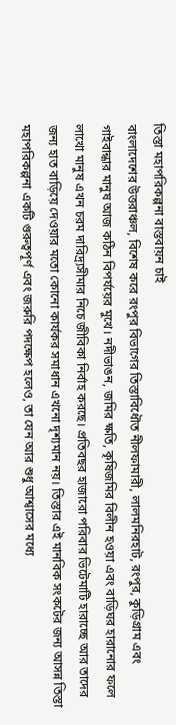তিস্তা মহাপরিকল্পনা বাস্তবায়ন চাই
বাংলাদেশের উত্তরাঞ্চল, বিশেষ করে রংপুর বিভাগের তিস্তাবিধৌত নীলফামারী, লালমনিরহাট, রংপুর, কুড়িগ্রাম এবং গাইবান্ধার মানুষ আজ কঠিন বিপর্যয়ের মুখে। নদীভাঙন, জমির ক্ষতি, কৃষিজমির বিলীন হওয়া এবং বাড়িঘর হারানোর ফলে লাখো মানুষ এখন চরম দারিদ্র্যসীমার নিচে জীবিকা নির্বাহ করছে। প্রতিবছর হাজারো পরিবার ভিটেমাটি হারাচ্ছে আর তাদের জন্য হাত বাড়িয়ে দেওয়ার মতো কোনো কার্যকর সমাধান এখনো দৃশ্যমান নয়। তিস্তার এই মানবিক সংকটের জন্য আসন্ন তিস্তা মহাপরিকল্পনা একটি গুরুত্বপূর্ণ এবং জরুরি পদক্ষেপ হলেও, তা যেন আর শুধু আশ্বাসের মধ্যে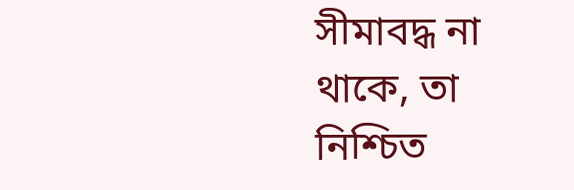সীমাবদ্ধ না থাকে, তা নিশ্চিত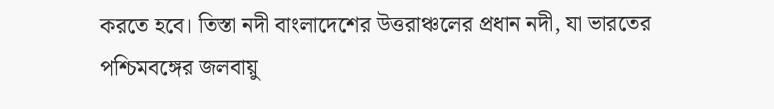করতে হবে। তিস্তা নদী বাংলাদেশের উত্তরাঞ্চলের প্রধান নদী, যা ভারতের পশ্চিমবঙ্গের জলবায়ু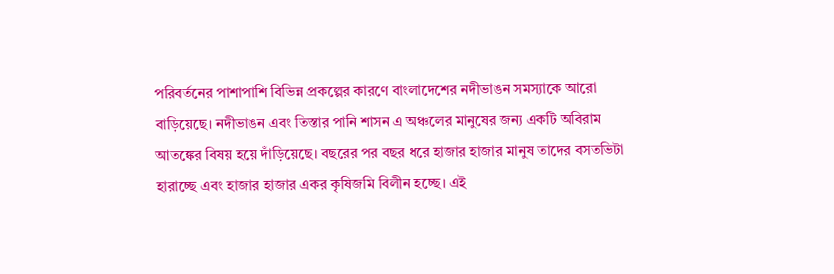পরিবর্তনের পাশাপাশি বিভিন্ন প্রকল্পের কারণে বাংলাদেশের নদীভাঙন সমস্যাকে আরো বাড়িয়েছে। নদীভাঙন এবং তিস্তার পানি শাসন এ অঞ্চলের মানুষের জন্য একটি অবিরাম আতঙ্কের বিষয় হয়ে দাঁড়িয়েছে। বছরের পর বছর ধরে হাজার হাজার মানুষ তাদের বসতভিটা হারাচ্ছে এবং হাজার হাজার একর কৃষিজমি বিলীন হচ্ছে। এই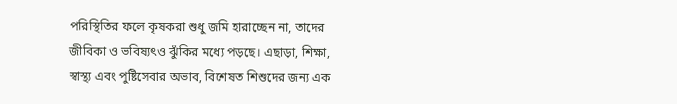পরিস্থিতির ফলে কৃষকরা শুধু জমি হারাচ্ছেন না, তাদের জীবিকা ও ভবিষ্যৎও ঝুঁকির মধ্যে পড়ছে। এছাড়া, শিক্ষা, স্বাস্থ্য এবং পুষ্টিসেবার অভাব, বিশেষত শিশুদের জন্য এক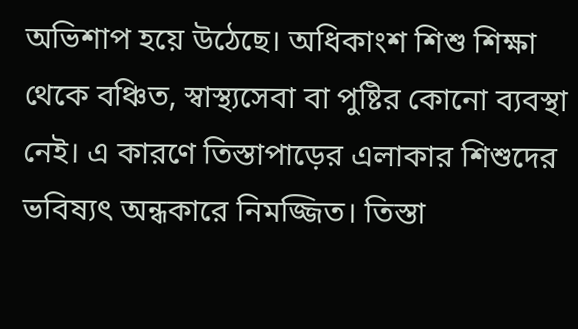অভিশাপ হয়ে উঠেছে। অধিকাংশ শিশু শিক্ষা থেকে বঞ্চিত, স্বাস্থ্যসেবা বা পুষ্টির কোনো ব্যবস্থা নেই। এ কারণে তিস্তাপাড়ের এলাকার শিশুদের ভবিষ্যৎ অন্ধকারে নিমজ্জিত। তিস্তা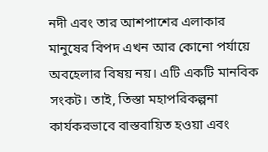নদী এবং তার আশপাশের এলাকার মানুষের বিপদ এখন আর কোনো পর্যায়ে অবহেলার বিষয় নয়। এটি একটি মানবিক সংকট। তাই, তিস্তা মহাপরিকল্পনা কার্যকরভাবে বাস্তবায়িত হওয়া এবং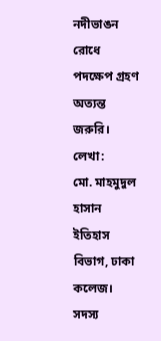নদীভাঙন রোধে পদক্ষেপ গ্রহণ অত্যন্ত জরুরি।
লেখা:
মো. মাহমুদুল হাসান
ইতিহাস বিভাগ, ঢাকা কলেজ।
সদস্য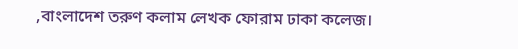,বাংলাদেশ তরুণ কলাম লেখক ফোরাম ঢাকা কলেজ।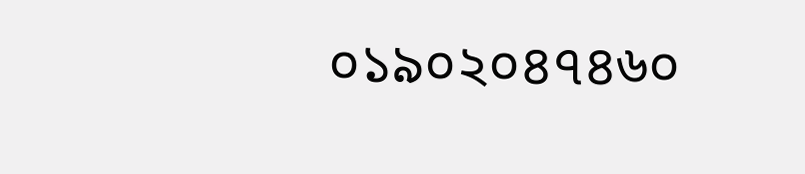০১৯০২০৪৭৪৬০